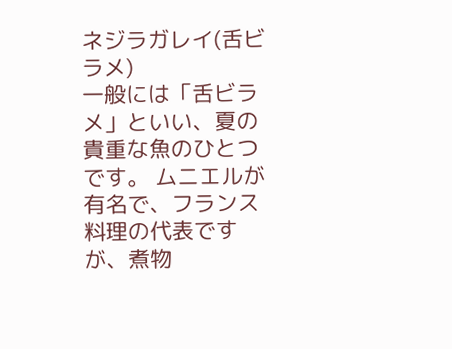ネジラガレイ(舌ビラメ)
一般には「舌ビラメ」といい、夏の貴重な魚のひとつです。 ムニエルが有名で、フランス料理の代表ですが、煮物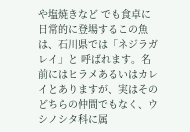や塩焼きなど でも食卓に日常的に登場するこの魚は、石川県では「ネジラガレイ」と 呼ばれます。名前にはヒラメあるいはカレイとありますが、実はその どちらの仲間でもなく、ウシノシタ科に属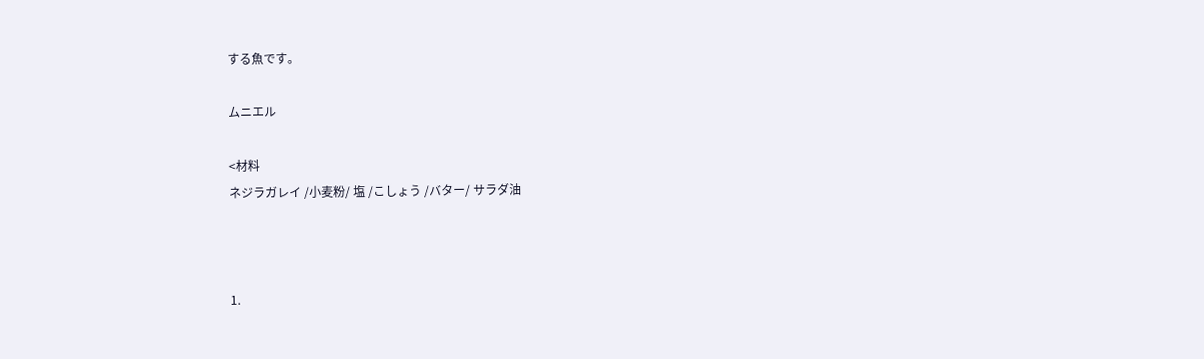する魚です。

ムニエル

<材料
ネジラガレイ /小麦粉/ 塩 /こしょう /バター/ サラダ油



1.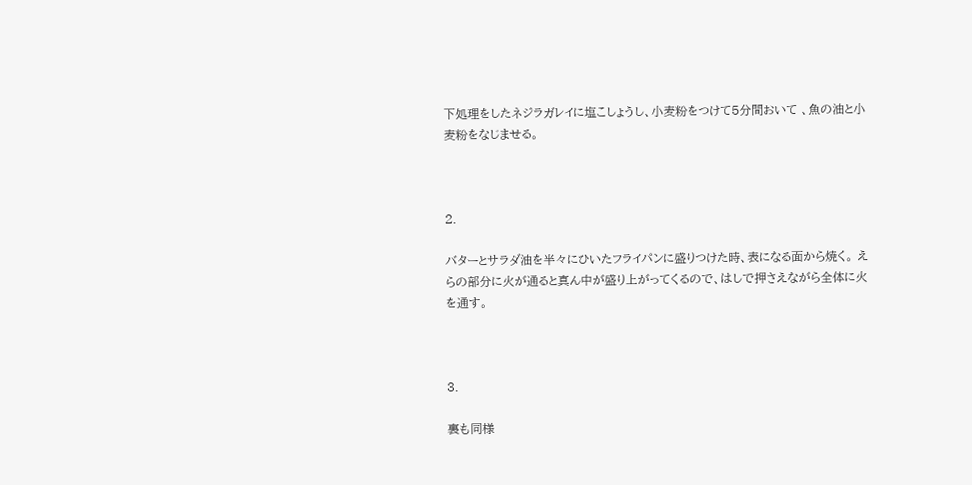下処理をしたネジラガレイに塩こしょうし、小麦粉をつけて5分間おいて 、魚の油と小麦粉をなじませる。



2.

バターとサラダ油を半々にひいたフライパンに盛りつけた時、表になる面から焼く。 えらの部分に火が通ると真ん中が盛り上がってくるので、はしで押さえながら全体に火を通す。



3.

裏も同様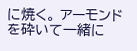に焼く。 アーモンドを砕いて一緒に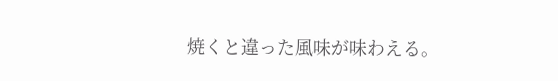焼くと違った風味が味わえる。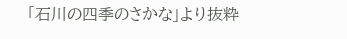「石川の四季のさかな」より抜粋